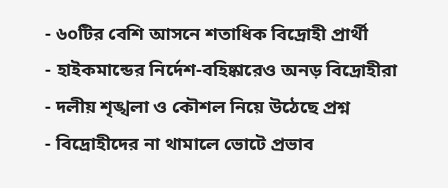- ৬০টির বেশি আসনে শতাধিক বিদ্রোহী প্রার্থী
- হাইকমান্ডের নির্দেশ-বহিষ্কারেও অনড় বিদ্রোহীরা
- দলীয় শৃঙ্খলা ও কৌশল নিয়ে উঠেছে প্রশ্ন
- বিদ্রোহীদের না থামালে ভোটে প্রভাব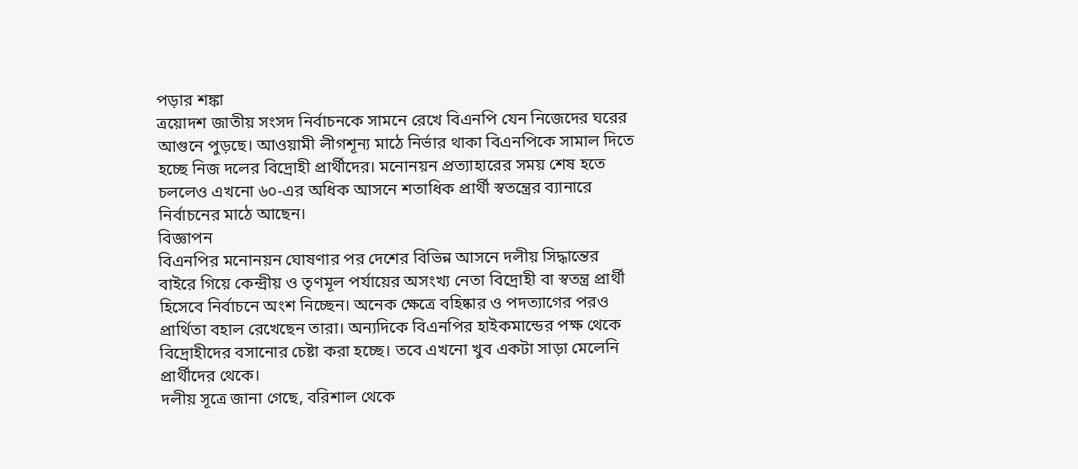পড়ার শঙ্কা
ত্রয়োদশ জাতীয় সংসদ নির্বাচনকে সামনে রেখে বিএনপি যেন নিজেদের ঘরের আগুনে পুড়ছে। আওয়ামী লীগশূন্য মাঠে নির্ভার থাকা বিএনপিকে সামাল দিতে হচ্ছে নিজ দলের বিদ্রোহী প্রার্থীদের। মনোনয়ন প্রত্যাহারের সময় শেষ হতে চললেও এখনো ৬০-এর অধিক আসনে শতাধিক প্রার্থী স্বতন্ত্রের ব্যানারে নির্বাচনের মাঠে আছেন।
বিজ্ঞাপন
বিএনপির মনোনয়ন ঘোষণার পর দেশের বিভিন্ন আসনে দলীয় সিদ্ধান্তের বাইরে গিয়ে কেন্দ্রীয় ও তৃণমূল পর্যায়ের অসংখ্য নেতা বিদ্রোহী বা স্বতন্ত্র প্রার্থী হিসেবে নির্বাচনে অংশ নিচ্ছেন। অনেক ক্ষেত্রে বহিষ্কার ও পদত্যাগের পরও প্রার্থিতা বহাল রেখেছেন তারা। অন্যদিকে বিএনপির হাইকমান্ডের পক্ষ থেকে বিদ্রোহীদের বসানোর চেষ্টা করা হচ্ছে। তবে এখনো খুব একটা সাড়া মেলেনি প্রার্থীদের থেকে।
দলীয় সূত্রে জানা গেছে, বরিশাল থেকে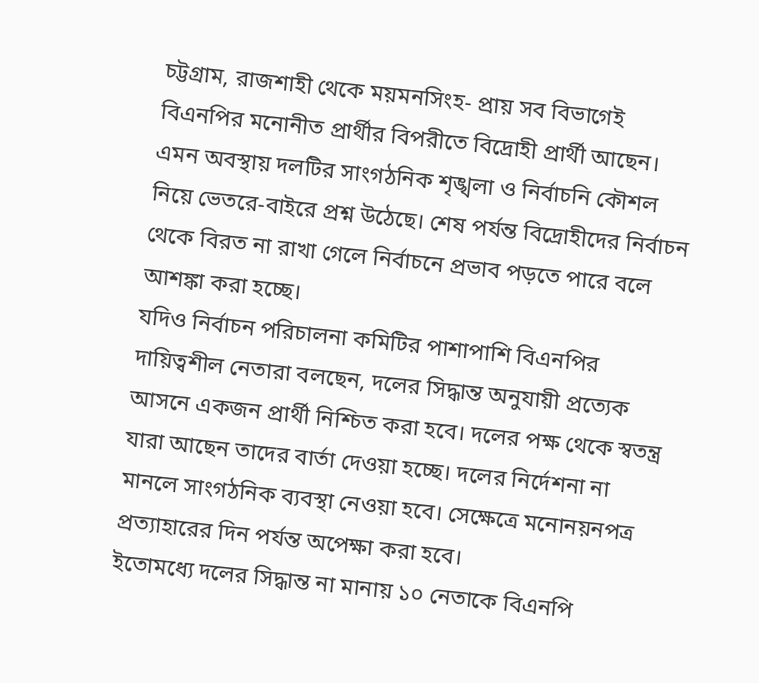চট্টগ্রাম, রাজশাহী থেকে ময়মনসিংহ- প্রায় সব বিভাগেই বিএনপির মনোনীত প্রার্থীর বিপরীতে বিদ্রোহী প্রার্থী আছেন। এমন অবস্থায় দলটির সাংগঠনিক শৃঙ্খলা ও নির্বাচনি কৌশল নিয়ে ভেতরে-বাইরে প্রশ্ন উঠেছে। শেষ পর্যন্ত বিদ্রোহীদের নির্বাচন থেকে বিরত না রাখা গেলে নির্বাচনে প্রভাব পড়তে পারে বলে আশঙ্কা করা হচ্ছে।
যদিও নির্বাচন পরিচালনা কমিটির পাশাপাশি বিএনপির দায়িত্বশীল নেতারা বলছেন, দলের সিদ্ধান্ত অনুযায়ী প্রত্যেক আসনে একজন প্রার্থী নিশ্চিত করা হবে। দলের পক্ষ থেকে স্বতন্ত্র যারা আছেন তাদের বার্তা দেওয়া হচ্ছে। দলের নির্দেশনা না মানলে সাংগঠনিক ব্যবস্থা নেওয়া হবে। সেক্ষেত্রে মনোনয়নপত্র প্রত্যাহারের দিন পর্যন্ত অপেক্ষা করা হবে।
ইতোমধ্যে দলের সিদ্ধান্ত না মানায় ১০ নেতাকে বিএনপি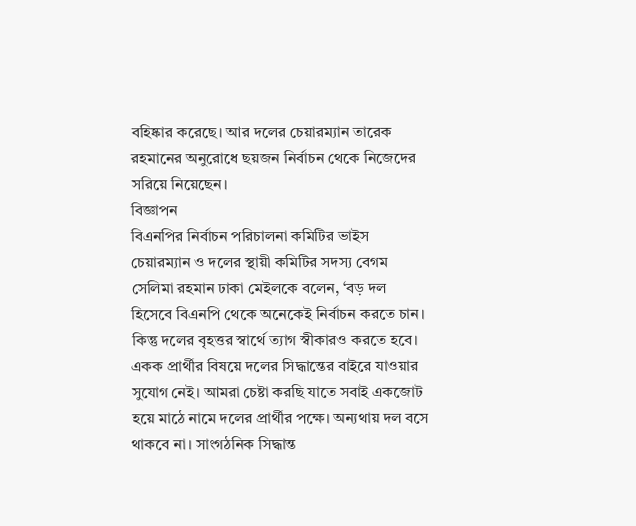বহিষ্কার করেছে। আর দলের চেয়ারম্যান তারেক রহমানের অনুরোধে ছয়জন নির্বাচন থেকে নিজেদের সরিয়ে নিয়েছেন।
বিজ্ঞাপন
বিএনপির নির্বাচন পরিচালনা কমিটির ভাইস চেয়ারম্যান ও দলের স্থায়ী কমিটির সদস্য বেগম সেলিমা রহমান ঢাকা মেইলকে বলেন, ‘বড় দল হিসেবে বিএনপি থেকে অনেকেই নির্বাচন করতে চান। কিন্তু দলের বৃহত্তর স্বার্থে ত্যাগ স্বীকারও করতে হবে। একক প্রার্থীর বিষয়ে দলের সিদ্ধান্তের বাইরে যাওয়ার সুযোগ নেই। আমরা চেষ্টা করছি যাতে সবাই একজোট হয়ে মাঠে নামে দলের প্রার্থীর পক্ষে। অন্যথায় দল বসে থাকবে না। সাংগঠনিক সিদ্ধান্ত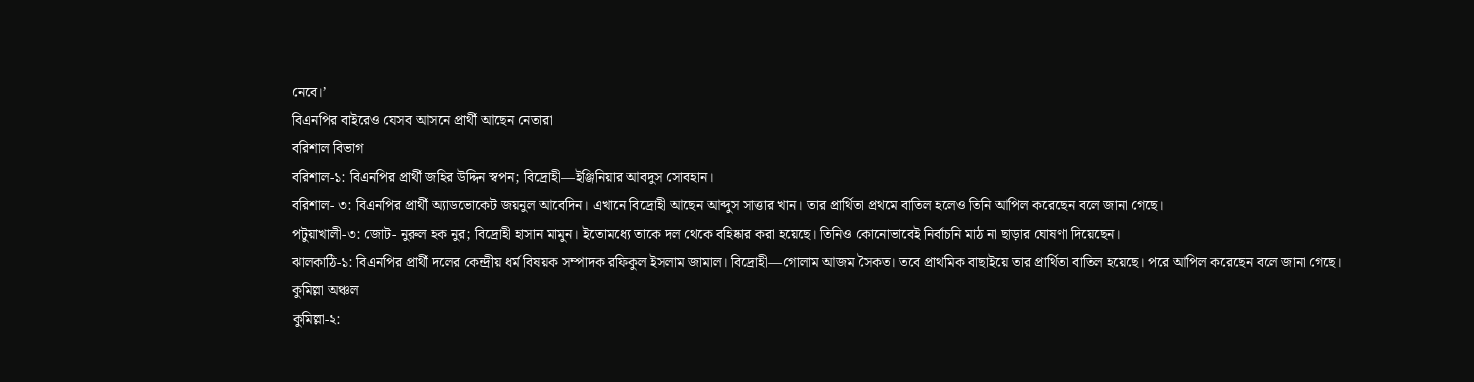নেবে।’
বিএনপির বাইরেও যেসব আসনে প্রার্থী আছেন নেতারা
বরিশাল বিভাগ
বরিশাল-১: বিএনপির প্রার্থী জহির উদ্দিন স্বপন; বিদ্রোহী—ইঞ্জিনিয়ার আবদুস সোবহান।
বরিশাল- ৩: বিএনপির প্রার্থী অ্যাডভোকেট জয়নুল আবেদিন। এখানে বিদ্রোহী আছেন আব্দুস সাত্তার খান। তার প্রার্থিতা প্রথমে বাতিল হলেও তিনি আপিল করেছেন বলে জানা গেছে।
পটুয়াখালী-৩: জোট- নুরুল হক নুর; বিদ্রোহী হাসান মামুন। ইতোমধ্যে তাকে দল থেকে বহিষ্কার করা হয়েছে। তিনিও কোনোভাবেই নির্বাচনি মাঠ না ছাড়ার ঘোষণা দিয়েছেন।
ঝালকাঠি-১: বিএনপির প্রার্থী দলের কেন্দ্রীয় ধর্ম বিষয়ক সম্পাদক রফিকুল ইসলাম জামাল। বিদ্রোহী—গোলাম আজম সৈকত। তবে প্রাথমিক বাছাইয়ে তার প্রার্থিতা বাতিল হয়েছে। পরে আপিল করেছেন বলে জানা গেছে।
কুমিল্লা অঞ্চল
কুমিল্লা-২: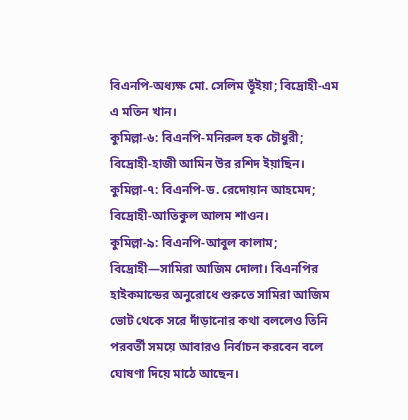বিএনপি-অধ্যক্ষ মো. সেলিম ভূঁইয়া; বিদ্রোহী-এম এ মতিন খান।
কুমিল্লা-৬: বিএনপি-মনিরুল হক চৌধুরী; বিদ্রোহী-হাজী আমিন উর রশিদ ইয়াছিন।
কুমিল্লা-৭: বিএনপি-ড. রেদোয়ান আহমেদ; বিদ্রোহী-আতিকুল আলম শাওন।
কুমিল্লা-৯: বিএনপি-আবুল কালাম; বিদ্রোহী—সামিরা আজিম দোলা। বিএনপির হাইকমান্ডের অনুরোধে শুরুতে সামিরা আজিম ভোট থেকে সরে দাঁড়ানোর কথা বললেও তিনি পরবর্তী সময়ে আবারও নির্বাচন করবেন বলে ঘোষণা দিয়ে মাঠে আছেন।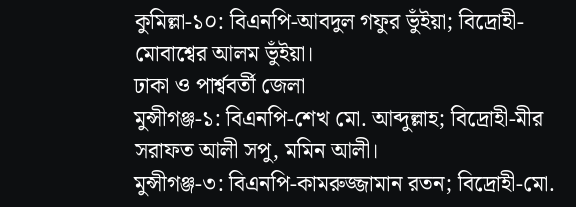কুমিল্লা-১০: বিএনপি-আবদুল গফুর ভুঁইয়া; বিদ্রোহী-মোবাশ্বের আলম ভুঁইয়া।
ঢাকা ও পার্শ্ববর্তী জেলা
মুন্সীগঞ্জ-১: বিএনপি-শেখ মো. আব্দুল্লাহ; বিদ্রোহী-মীর সরাফত আলী সপু, মমিন আলী।
মুন্সীগঞ্জ-৩: বিএনপি-কামরুজ্জামান রতন; বিদ্রোহী-মো.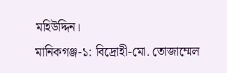মহিউদ্দিন।
মানিকগঞ্জ-১: বিদ্রোহী-মো. তোজাম্মেল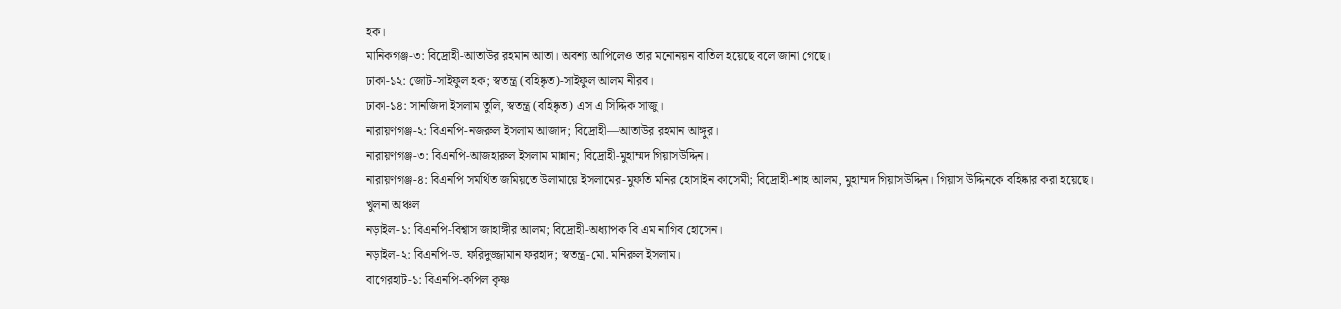হক।
মানিকগঞ্জ-৩: বিদ্রোহী-আতাউর রহমান আতা। অবশ্য আপিলেও তার মনোনয়ন বাতিল হয়েছে বলে জানা গেছে।
ঢাকা-১২: জোট-সাইফুল হক; স্বতন্ত্র (বহিষ্কৃত)-সাইফুল আলম নীরব।
ঢাকা-১৪: সানজিদা ইসলাম তুলি, স্বতন্ত্র (বহিষ্কৃত) এস এ সিদ্দিক সাজু।
নারায়ণগঞ্জ-২: বিএনপি-নজরুল ইসলাম আজাদ; বিদ্রোহী—আতাউর রহমান আঙ্গুর।
নারায়ণগঞ্জ-৩: বিএনপি-আজহারুল ইসলাম মান্নান; বিদ্রোহী-মুহাম্মদ গিয়াসউদ্দিন।
নারায়ণগঞ্জ-৪: বিএনপি সমর্থিত জমিয়তে উলামায়ে ইসলামের-মুফতি মনির হোসাইন কাসেমী; বিদ্রোহী-শাহ আলম, মুহাম্মদ গিয়াসউদ্দিন। গিয়াস উদ্দিনকে বহিষ্কার করা হয়েছে।
খুলনা অঞ্চল
নড়াইল-১: বিএনপি-বিশ্বাস জাহাঙ্গীর আলম; বিদ্রোহী-অধ্যাপক বি এম নাগিব হোসেন।
নড়াইল-২: বিএনপি-ড. ফরিদুজ্জামান ফরহাদ; স্বতন্ত্র-মো. মনিরুল ইসলাম।
বাগেরহাট-১: বিএনপি-কপিল কৃষ্ণ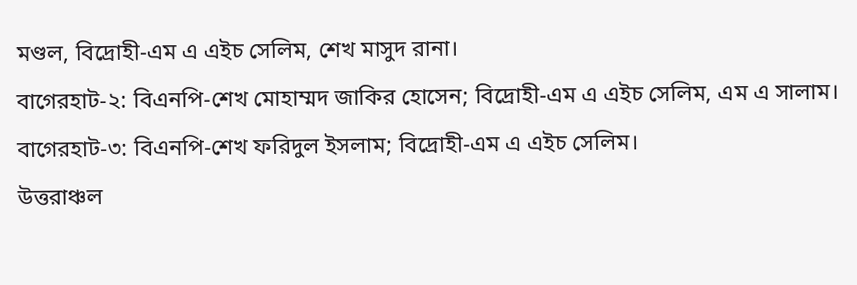মণ্ডল, বিদ্রোহী-এম এ এইচ সেলিম, শেখ মাসুদ রানা।
বাগেরহাট-২: বিএনপি-শেখ মোহাম্মদ জাকির হোসেন; বিদ্রোহী-এম এ এইচ সেলিম, এম এ সালাম।
বাগেরহাট-৩: বিএনপি-শেখ ফরিদুল ইসলাম; বিদ্রোহী-এম এ এইচ সেলিম।
উত্তরাঞ্চল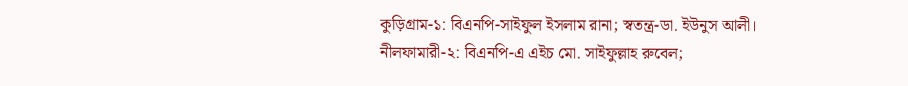কুড়িগ্রাম-১: বিএনপি-সাইফুল ইসলাম রানা; স্বতন্ত্র-ডা. ইউনুস আলী।
নীলফামারী-২: বিএনপি-এ এইচ মো. সাইফুল্লাহ রুবেল;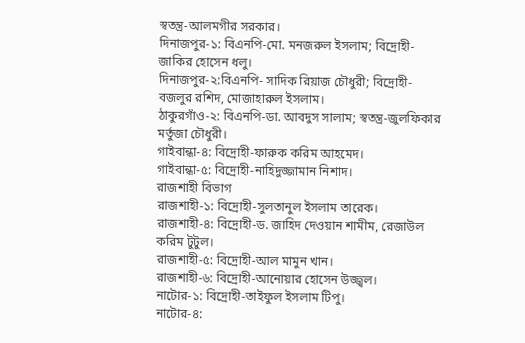স্বতন্ত্র-আলমগীর সরকার।
দিনাজপুর-১: বিএনপি-মো. মনজরুল ইসলাম; বিদ্রোহী-জাকির হোসেন ধলু।
দিনাজপুর-২:বিএনপি- সাদিক রিয়াজ চৌধুরী; বিদ্রোহী-বজলুর রশিদ, মোজাহারুল ইসলাম।
ঠাকুরগাঁও-২: বিএনপি-ডা. আবদুস সালাম; স্বতন্ত্র-জুলফিকার মর্তুজা চৌধুরী।
গাইবান্ধা-৪: বিদ্রোহী-ফারুক করিম আহমেদ।
গাইবান্ধা-৫: বিদ্রোহী-নাহিদুজ্জামান নিশাদ।
রাজশাহী বিভাগ
রাজশাহী-১: বিদ্রোহী-সুলতানুল ইসলাম তারেক।
রাজশাহী-৪: বিদ্রোহী-ড. জাহিদ দেওয়ান শামীম, রেজাউল করিম টুটুল।
রাজশাহী-৫: বিদ্রোহী-আল মামুন খান।
রাজশাহী-৬: বিদ্রোহী-আনোয়ার হোসেন উজ্জ্বল।
নাটোর-১: বিদ্রোহী-তাইফুল ইসলাম টিপু।
নাটোর-৪: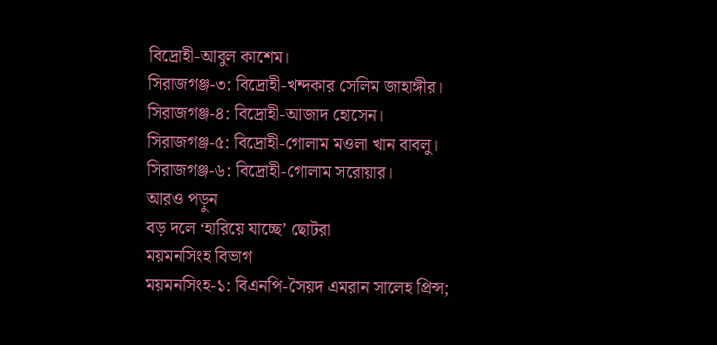বিদ্রোহী-আবুল কাশেম।
সিরাজগঞ্জ-৩: বিদ্রোহী-খন্দকার সেলিম জাহাঙ্গীর।
সিরাজগঞ্জ-৪: বিদ্রোহী-আজাদ হোসেন।
সিরাজগঞ্জ-৫: বিদ্রোহী-গোলাম মওলা খান বাবলু।
সিরাজগঞ্জ-৬: বিদ্রোহী-গোলাম সরোয়ার।
আরও পড়ুন
বড় দলে ‘হারিয়ে যাচ্ছে’ ছোটরা
ময়মনসিংহ বিভাগ
ময়মনসিংহ-১: বিএনপি-সৈয়দ এমরান সালেহ প্রিন্স;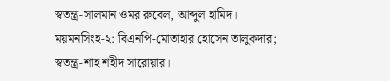স্বতন্ত্র-সালমান ওমর রুবেল, আব্দুল হামিদ।
ময়মনসিংহ-২: বিএনপি-মোতাহার হোসেন তালুকদার; স্বতন্ত্র-শাহ শহীদ সারোয়ার।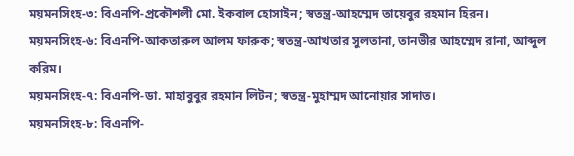ময়মনসিংহ-৩: বিএনপি-প্রকৌশলী মো. ইকবাল হোসাইন; স্বতন্ত্র-আহম্মেদ তায়েবুর রহমান হিরন।
ময়মনসিংহ-৬: বিএনপি-আকতারুল আলম ফারুক; স্বতন্ত্র-আখতার সুলতানা, তানভীর আহম্মেদ রানা, আব্দুল করিম।
ময়মনসিংহ-৭: বিএনপি-ডা. মাহাবুবুর রহমান লিটন; স্বতন্ত্র-মুহাম্মদ আনোয়ার সাদাত।
ময়মনসিংহ-৮: বিএনপি-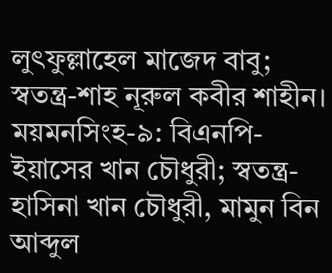লুৎফুল্লাহেল মাজেদ বাবু; স্বতন্ত্র-শাহ নূরুল কবীর শাহীন।
ময়মনসিংহ-৯: বিএনপি-ইয়াসের খান চৌধুরী; স্বতন্ত্র-হাসিনা খান চৌধুরী, মামুন বিন আব্দুল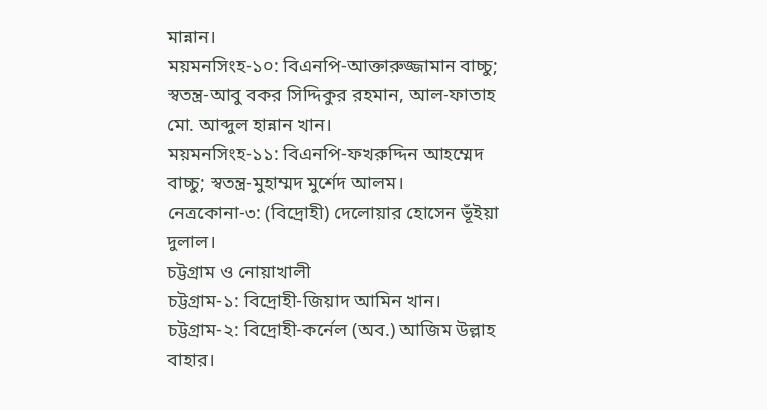মান্নান।
ময়মনসিংহ-১০: বিএনপি-আক্তারুজ্জামান বাচ্চু; স্বতন্ত্র-আবু বকর সিদ্দিকুর রহমান, আল-ফাতাহ মো. আব্দুল হান্নান খান।
ময়মনসিংহ-১১: বিএনপি-ফখরুদ্দিন আহম্মেদ বাচ্চু; স্বতন্ত্র-মুহাম্মদ মুর্শেদ আলম।
নেত্রকোনা-৩: (বিদ্রোহী) দেলোয়ার হোসেন ভূঁইয়া দুলাল।
চট্টগ্রাম ও নোয়াখালী
চট্টগ্রাম-১: বিদ্রোহী-জিয়াদ আমিন খান।
চট্টগ্রাম-২: বিদ্রোহী-কর্নেল (অব.) আজিম উল্লাহ বাহার।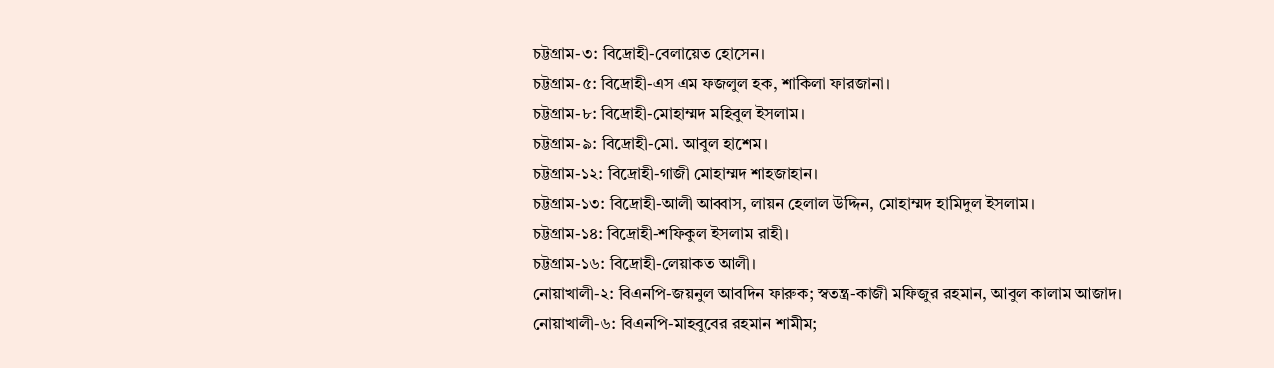চট্টগ্রাম-৩: বিদ্রোহী-বেলায়েত হোসেন।
চট্টগ্রাম-৫: বিদ্রোহী-এস এম ফজলুল হক, শাকিলা ফারজানা।
চট্টগ্রাম-৮: বিদ্রোহী-মোহাম্মদ মহিবুল ইসলাম।
চট্টগ্রাম-৯: বিদ্রোহী-মো. আবুল হাশেম।
চট্টগ্রাম-১২: বিদ্রোহী-গাজী মোহাম্মদ শাহজাহান।
চট্টগ্রাম-১৩: বিদ্রোহী-আলী আব্বাস, লায়ন হেলাল উদ্দিন, মোহাম্মদ হামিদুল ইসলাম।
চট্টগ্রাম-১৪: বিদ্রোহী-শফিকুল ইসলাম রাহী।
চট্টগ্রাম-১৬: বিদ্রোহী-লেয়াকত আলী।
নোয়াখালী-২: বিএনপি-জয়নুল আবদিন ফারুক; স্বতন্ত্র-কাজী মফিজুর রহমান, আবুল কালাম আজাদ।
নোয়াখালী-৬: বিএনপি-মাহবুবের রহমান শামীম;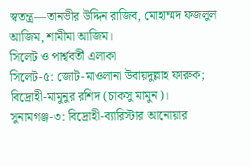স্বতন্ত্র—তানভীর উদ্দিন রাজিব, মোহাম্মদ ফজলুল আজিম, শামীমা আজিম।
সিলেট ও পার্শ্ববর্তী এলাকা
সিলেট-৫: জোট-মাওলানা উবায়দুল্লাহ ফারুক; বিদ্রোহী-মামুনুর রশিদ (চাকসু মামুন)।
সুনামগঞ্জ-৩: বিদ্রোহী-ব্যারিস্টার আনোয়ার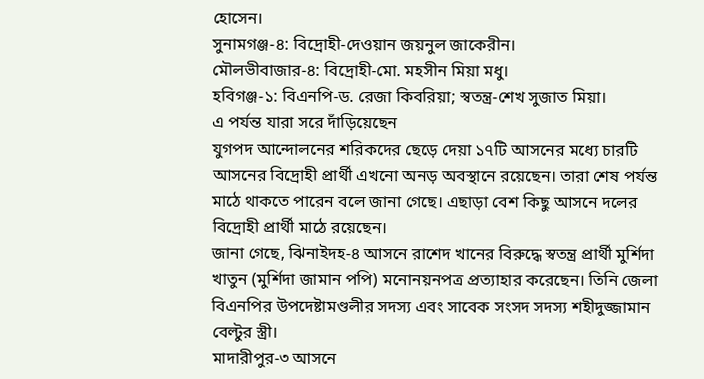হোসেন।
সুনামগঞ্জ-৪: বিদ্রোহী-দেওয়ান জয়নুল জাকেরীন।
মৌলভীবাজার-৪: বিদ্রোহী-মো. মহসীন মিয়া মধু।
হবিগঞ্জ-১: বিএনপি-ড. রেজা কিবরিয়া; স্বতন্ত্র-শেখ সুজাত মিয়া।
এ পর্যন্ত যারা সরে দাঁড়িয়েছেন
যুগপদ আন্দোলনের শরিকদের ছেড়ে দেয়া ১৭টি আসনের মধ্যে চারটি আসনের বিদ্রোহী প্রার্থী এখনো অনড় অবস্থানে রয়েছেন। তারা শেষ পর্যন্ত মাঠে থাকতে পারেন বলে জানা গেছে। এছাড়া বেশ কিছু আসনে দলের বিদ্রোহী প্রার্থী মাঠে রয়েছেন।
জানা গেছে, ঝিনাইদহ-৪ আসনে রাশেদ খানের বিরুদ্ধে স্বতন্ত্র প্রার্থী মুর্শিদা খাতুন (মুর্শিদা জামান পপি) মনোনয়নপত্র প্রত্যাহার করেছেন। তিনি জেলা বিএনপির উপদেষ্টামণ্ডলীর সদস্য এবং সাবেক সংসদ সদস্য শহীদুজ্জামান বেল্টুর স্ত্রী।
মাদারীপুর-৩ আসনে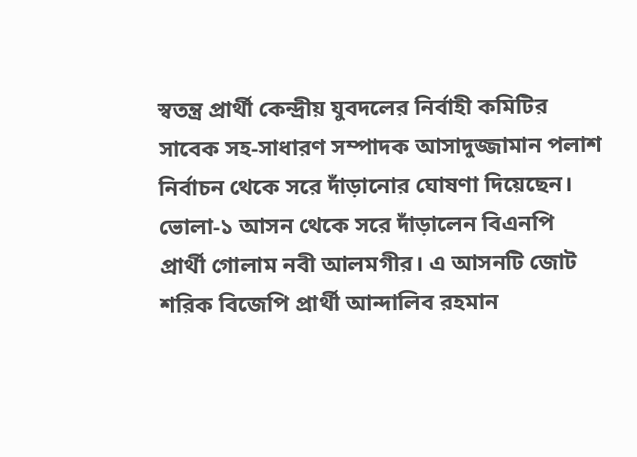স্বতন্ত্র প্রার্থী কেন্দ্রীয় যুবদলের নির্বাহী কমিটির সাবেক সহ-সাধারণ সম্পাদক আসাদুজ্জামান পলাশ নির্বাচন থেকে সরে দাঁড়ানোর ঘোষণা দিয়েছেন।
ভোলা-১ আসন থেকে সরে দাঁড়ালেন বিএনপি প্রার্থী গোলাম নবী আলমগীর। এ আসনটি জোট শরিক বিজেপি প্রার্থী আন্দালিব রহমান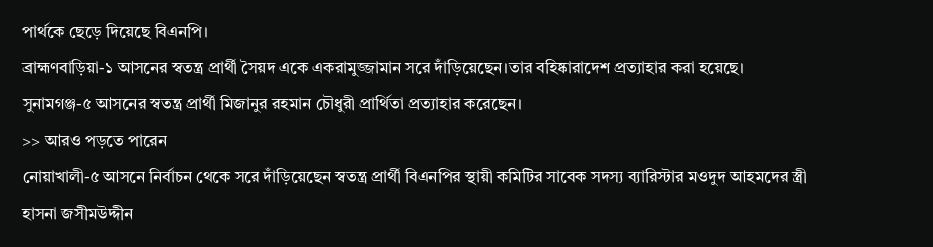পার্থকে ছেড়ে দিয়েছে বিএনপি।
ব্রাহ্মণবাড়িয়া-১ আসনের স্বতন্ত্র প্রার্থী সৈয়দ একে একরামুজ্জামান সরে দাঁড়িয়েছেন।তার বহিষ্কারাদেশ প্রত্যাহার করা হয়েছে।
সুনামগঞ্জ-৫ আসনের স্বতন্ত্র প্রার্থী মিজানুর রহমান চৌধুরী প্রার্থিতা প্রত্যাহার করেছেন।
>> আরও পড়তে পারেন
নোয়াখালী-৫ আসনে নির্বাচন থেকে সরে দাঁড়িয়েছেন স্বতন্ত্র প্রার্থী বিএনপির স্থায়ী কমিটির সাবেক সদস্য ব্যারিস্টার মওদুদ আহমদের স্ত্রী হাসনা জসীমউদ্দীন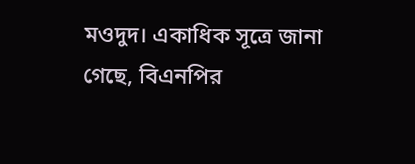মওদুদ। একাধিক সূত্রে জানা গেছে, বিএনপির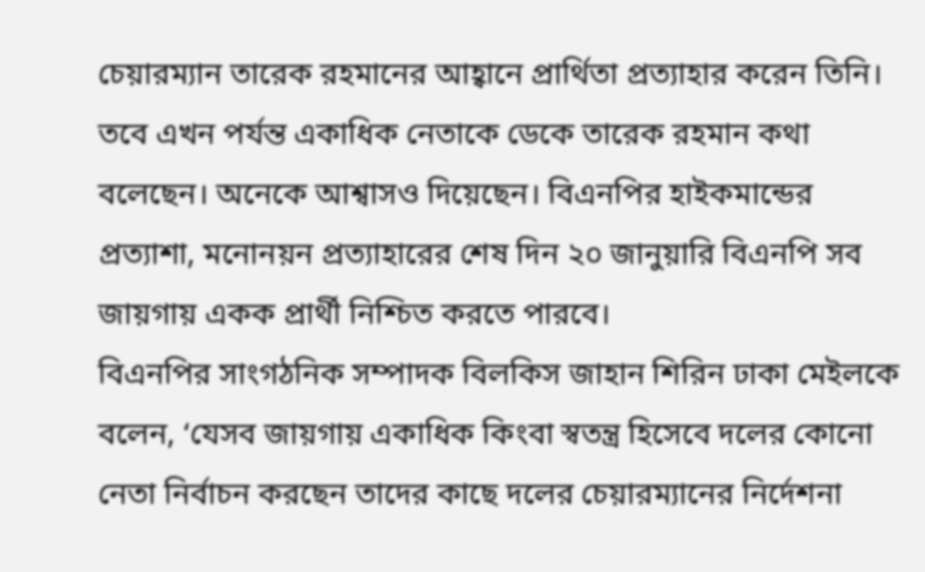চেয়ারম্যান তারেক রহমানের আহ্বানে প্রার্থিতা প্রত্যাহার করেন তিনি।
তবে এখন পর্যন্ত একাধিক নেতাকে ডেকে তারেক রহমান কথা বলেছেন। অনেকে আশ্বাসও দিয়েছেন। বিএনপির হাইকমান্ডের প্রত্যাশা, মনোনয়ন প্রত্যাহারের শেষ দিন ২০ জানুয়ারি বিএনপি সব জায়গায় একক প্রার্থী নিশ্চিত করতে পারবে।
বিএনপির সাংগঠনিক সম্পাদক বিলকিস জাহান শিরিন ঢাকা মেইলকে বলেন, ‘যেসব জায়গায় একাধিক কিংবা স্বতন্ত্র হিসেবে দলের কোনো নেতা নির্বাচন করছেন তাদের কাছে দলের চেয়ারম্যানের নির্দেশনা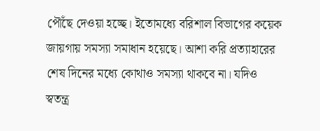পৌঁছে দেওয়া হচ্ছে। ইতোমধ্যে বরিশাল বিভাগের কয়েক জায়গায় সমস্যা সমাধান হয়েছে। আশা করি প্রত্যাহারের শেষ দিনের মধ্যে কোথাও সমস্যা থাকবে না। যদিও স্বতন্ত্র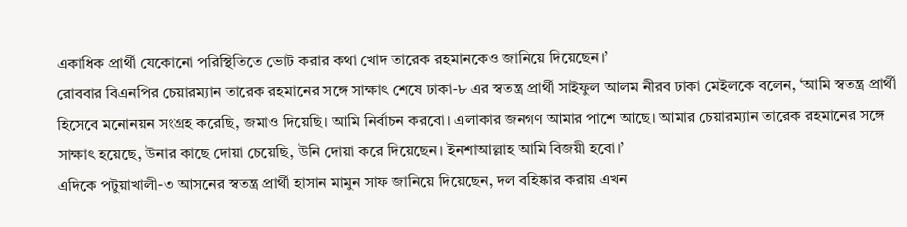একাধিক প্রার্থী যেকোনো পরিস্থিতিতে ভোট করার কথা খোদ তারেক রহমানকেও জানিয়ে দিয়েছেন।’
রোববার বিএনপির চেয়ারম্যান তারেক রহমানের সঙ্গে সাক্ষাৎ শেষে ঢাকা-৮ এর স্বতন্ত্র প্রার্থী সাইফুল আলম নীরব ঢাকা মেইলকে বলেন, ‘আমি স্বতন্ত্র প্রার্থী হিসেবে মনোনয়ন সংগ্রহ করেছি, জমাও দিয়েছি। আমি নির্বাচন করবো। এলাকার জনগণ আমার পাশে আছে। আমার চেয়ারম্যান তারেক রহমানের সঙ্গে সাক্ষাৎ হয়েছে, উনার কাছে দোয়া চেয়েছি, উনি দোয়া করে দিয়েছেন। ইনশাআল্লাহ আমি বিজয়ী হবো।’
এদিকে পটুয়াখালী-৩ আসনের স্বতন্ত্র প্রার্থী হাসান মামুন সাফ জানিয়ে দিয়েছেন, দল বহিষ্কার করায় এখন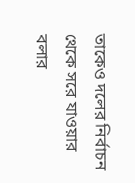তাকেও দলের নির্বাচন থেকে সরে যাওয়ার বলার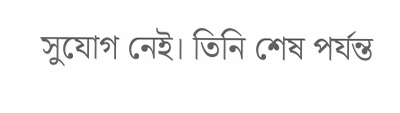সুযোগ নেই। তিনি শেষ পর্যন্ত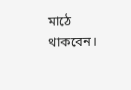মাঠে থাকবেন।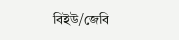বিইউ/জেবি